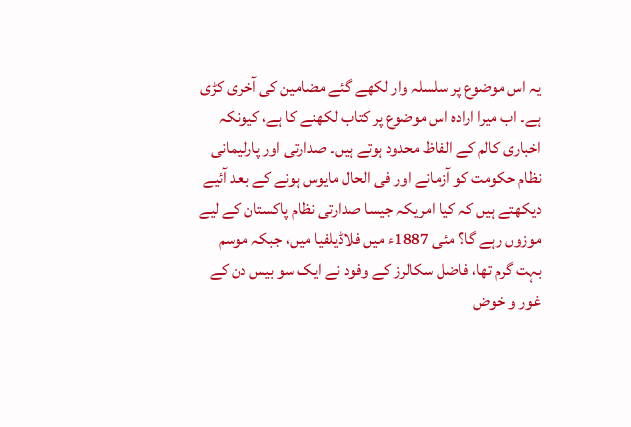یہ اس موضوع پر سلسلہ وار لکھے گئے مضامین کی آخری کڑی ہے۔ اب میرا ارادہ اس موضوع پر کتاب لکھنے کا ہے، کیونکہ اخباری کالم کے الفاظ محدود ہوتے ہیں۔ صدارتی اور پارلیمانی نظام حکومت کو آزمانے اور فی الحال مایوس ہونے کے بعد آئیے دیکھتے ہیں کہ کیا امریکہ جیسا صدارتی نظام پاکستان کے لیے موزوں رہے گا؟ مئی 1887ء میں فلاڈیلفیا میں، جبکہ موسم بہت گرم تھا، فاضل سکالرز کے وفود نے ایک سو بیس دن کے غور و خوض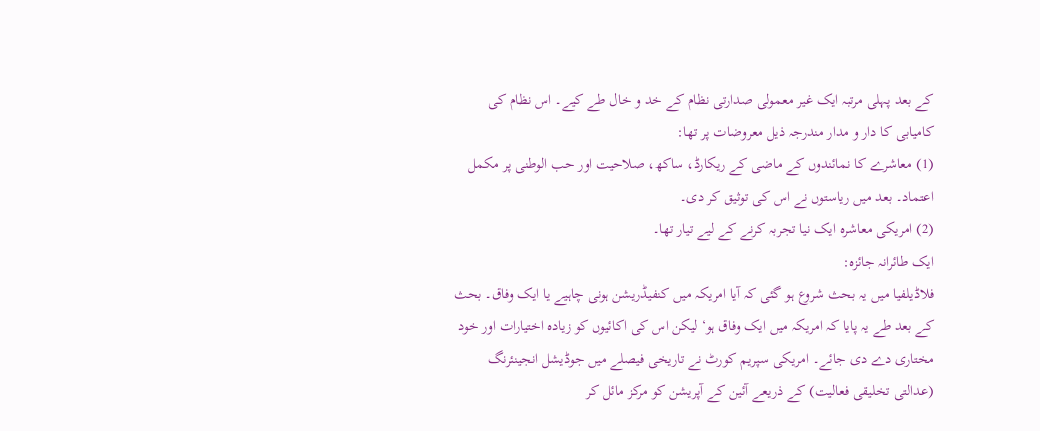کے بعد پہلی مرتبہ ایک غیر معمولی صدارتی نظام کے خد و خال طے کیے۔ اس نظام کی کامیابی کا دار و مدار مندرجہ ذیل معروضات پر تھا:
(1) معاشرے کا نمائندوں کے ماضی کے ریکارڈ، ساکھ، صلاحیت اور حب الوطنی پر مکمل اعتماد۔ بعد میں ریاستوں نے اس کی توثیق کر دی۔
(2) امریکی معاشرہ ایک نیا تجربہ کرنے کے لیے تیار تھا۔
ایک طائرانہ جائزہ:
فلاڈیلفیا میں یہ بحث شروع ہو گئی کہ آیا امریکہ میں کنفیڈریشن ہونی چاہیے یا ایک وفاق۔ بحث کے بعد طے یہ پایا کہ امریکہ میں ایک وفاق ہو‘ لیکن اس کی اکائیوں کو زیادہ اختیارات اور خود مختاری دے دی جائے۔ امریکی سپریم کورٹ نے تاریخی فیصلے میں جوڈیشل انجینئرنگ (عدالتی تخلیقی فعالیت) کے ذریعے آئین کے آپریشن کو مرکز مائل کر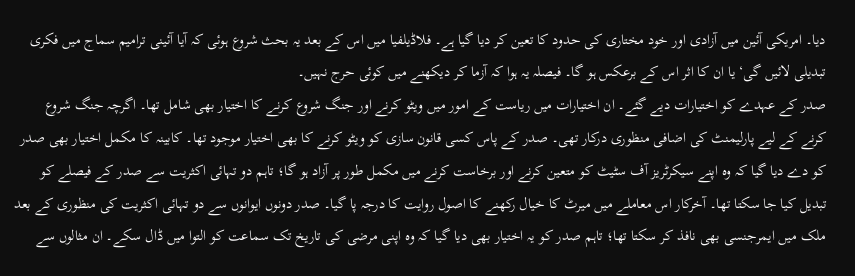دیا۔ امریکی آئین میں آزادی اور خود مختاری کی حدود کا تعین کر دیا گیا ہے۔ فلاڈیلفیا میں اس کے بعد یہ بحث شروع ہوئی کہ آیا آئینی ترامیم سماج میں فکری تبدیلی لائیں گی‘ یا ان کا اثر اس کے برعکس ہو گا۔ فیصلہ یہ ہوا کہ آزما کر دیکھنے میں کوئی حرج نہیں۔
صدر کے عہدے کو اختیارات دیے گئے۔ ان اختیارات میں ریاست کے امور میں ویٹو کرنے اور جنگ شروع کرنے کا اختیار بھی شامل تھا۔ اگرچہ جنگ شروع
کرنے کے لیے پارلیمنٹ کی اضافی منظوری درکار تھی۔ صدر کے پاس کسی قانون سازی کو ویٹو کرنے کا بھی اختیار موجود تھا۔ کابینہ کا مکمل اختیار بھی صدر کو دے دیا گیا کہ وہ اپنے سیکرٹریز آف سٹیٹ کو متعین کرنے اور برخاست کرنے میں مکمل طور پر آزاد ہو گا؛ تاہم دو تہائی اکثریت سے صدر کے فیصلے کو تبدیل کیا جا سکتا تھا۔ آخرکار اس معاملے میں میرٹ کا خیال رکھنے کا اصول روایت کا درجہ پا گیا۔ صدر دونوں ایوانوں سے دو تہائی اکثریت کی منظوری کے بعد ملک میں ایمرجنسی بھی نافذ کر سکتا تھا؛ تاہم صدر کو یہ اختیار بھی دیا گیا کہ وہ اپنی مرضی کی تاریخ تک سماعت کو التوا میں ڈال سکے۔ ان مثالوں سے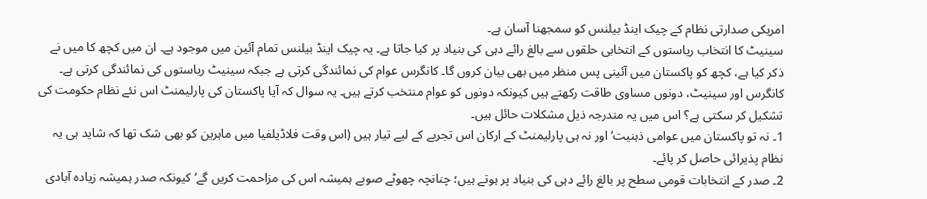امریکی صدارتی نظام کے چیک اینڈ بیلنس کو سمجھنا آسان ہے۔
سینیٹ کا انتخاب ریاستوں کے انتخابی حلقوں سے بالغ رائے دہی کی بنیاد پر کیا جاتا ہے۔ یہ چیک اینڈ بیلنس تمام آئین میں موجود ہے۔ ان میں کچھ کا میں نے ذکر کیا ہے، کچھ کو پاکستان میں آئینی پس منظر میں بھی بیان کروں گا۔ کانگرس عوام کی نمائندگی کرتی ہے جبکہ سینیٹ ریاستوں کی نمائندگی کرتی ہے۔ کانگرس اور سینیٹ، دونوں مساوی طاقت رکھتے ہیں کیونکہ دونوں کو عوام منتخب کرتے ہیں۔ یہ سوال کہ آیا پاکستان کی پارلیمنٹ اس نئے نظام حکومت کی تشکیل کر سکتی ہے؟ اس میں یہ مندرجہ ذیل مشکلات حائل ہیں۔
1۔ نہ تو پاکستان میں عوامی ذہنیت‘ اور نہ ہی پارلیمنٹ کے ارکان اس تجربے کے لیے تیار ہیں (اس وقت فلاڈیلفیا میں ماہرین کو بھی شک تھا کہ شاید ہی یہ نظام پذیرائی حاصل کر پائے۔
2۔ صدر کے انتخابات قومی سطح پر بالغ رائے دہی کی بنیاد پر ہوتے ہیں؛ چنانچہ چھوٹے صوبے ہمیشہ اس کی مزاحمت کریں گے‘ کیونکہ صدر ہمیشہ زیادہ آبادی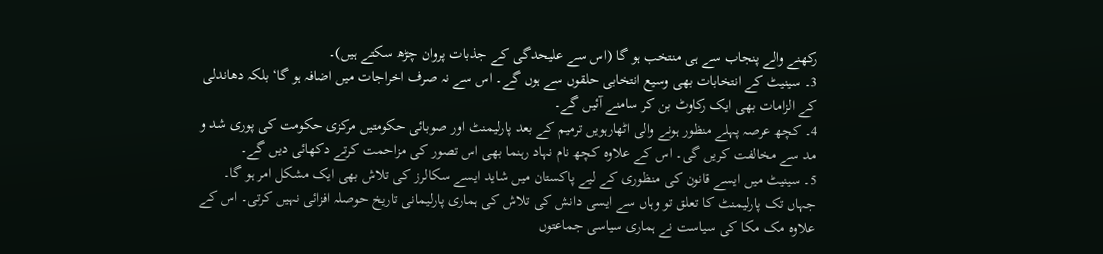رکھنے والے پنجاب سے ہی منتخب ہو گا (اس سے علیحدگی کے جذبات پروان چڑھ سکتے ہیں)۔
3۔ سینیٹ کے انتخابات بھی وسیع انتخابی حلقوں سے ہوں گے۔ اس سے نہ صرف اخراجات میں اضافہ ہو گا‘ بلکہ دھاندلی کے الزامات بھی ایک رکاوٹ بن کر سامنے آئیں گے۔
4۔ کچھ عرصہ پہلے منظور ہونے والی اٹھارہویں ترمیم کے بعد پارلیمنٹ اور صوبائی حکومتیں مرکزی حکومت کی پوری شد و مد سے مخالفت کریں گی۔ اس کے علاوہ کچھ نام نہاد رہنما بھی اس تصور کی مزاحمت کرتے دکھائی دیں گے۔
5۔ سینیٹ میں ایسے قانون کی منظوری کے لیے پاکستان میں شاید ایسے سکالرز کی تلاش بھی ایک مشکل امر ہو گا۔ جہاں تک پارلیمنٹ کا تعلق تو وہاں سے ایسی دانش کی تلاش کی ہماری پارلیمانی تاریخ حوصلہ افزائی نہیں کرتی۔ اس کے علاوہ مک مکا کی سیاست نے ہماری سیاسی جماعتوں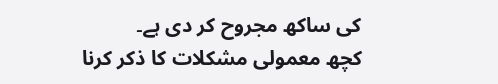کی ساکھ مجروح کر دی ہے۔
کچھ معمولی مشکلات کا ذکر کرنا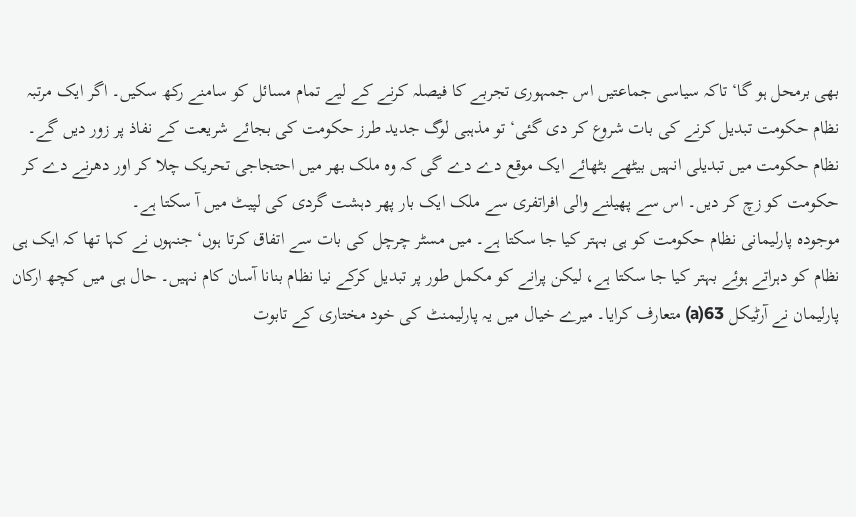بھی برمحل ہو گا‘ تاکہ سیاسی جماعتیں اس جمہوری تجربے کا فیصلہ کرنے کے لیے تمام مسائل کو سامنے رکھ سکیں۔ اگر ایک مرتبہ نظام حکومت تبدیل کرنے کی بات شروع کر دی گئی‘ تو مذہبی لوگ جدید طرز حکومت کی بجائے شریعت کے نفاذ پر زور دیں گے۔ نظام حکومت میں تبدیلی انہیں بیٹھے بٹھائے ایک موقع دے دے گی کہ وہ ملک بھر میں احتجاجی تحریک چلا کر اور دھرنے دے کر حکومت کو زچ کر دیں۔ اس سے پھیلنے والی افراتفری سے ملک ایک بار پھر دہشت گردی کی لپیٹ میں آ سکتا ہے۔
موجودہ پارلیمانی نظام حکومت کو ہی بہتر کیا جا سکتا ہے۔ میں مسٹر چرچل کی بات سے اتفاق کرتا ہوں‘ جنہوں نے کہا تھا کہ ایک ہی نظام کو دہراتے ہوئے بہتر کیا جا سکتا ہے، لیکن پرانے کو مکمل طور پر تبدیل کرکے نیا نظام بنانا آسان کام نہیں۔ حال ہی میں کچھ ارکان پارلیمان نے آرٹیکل 63(a) متعارف کرایا۔ میرے خیال میں یہ پارلیمنٹ کی خود مختاری کے تابوت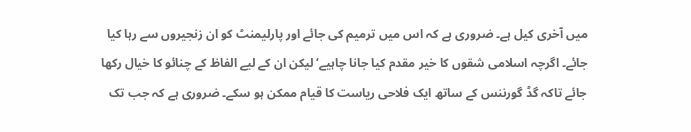میں آخری کیل ہے۔ ضروری ہے کہ اس میں ترمیم کی جائے اور پارلیمنٹ کو ان زنجیروں سے رہا کیا جائے۔ اگرچہ اسلامی شقوں کا خیر مقدم کیا جانا چاہیے‘ لیکن ان کے لیے الفاظ کے چنائو کا خیال رکھا جائے تاکہ گڈ گورننس کے ساتھ ایک فلاحی ریاست کا قیام ممکن ہو سکے۔ ضروری ہے کہ جب تک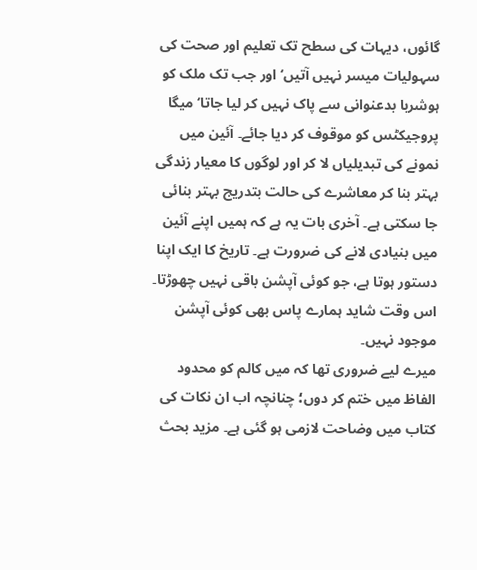گائوں، دیہات کی سطح تک تعلیم اور صحت کی سہولیات میسر نہیں آتیں‘ اور جب تک ملک کو ہوشربا بدعنوانی سے پاک نہیں کر لیا جاتا‘ میگا پروجیکٹس کو موقوف کر دیا جائے۔ آئین میں نمونے کی تبدیلیاں لا کر اور لوگوں کا معیار زندگی بہتر بنا کر معاشرے کی حالت بتدریج بہتر بنائی جا سکتی ہے۔ آخری بات یہ ہے کہ ہمیں اپنے آئین میں بنیادی لانے کی ضرورت ہے۔ تاریخ کا ایک اپنا دستور ہوتا ہے، جو کوئی آپشن باقی نہیں چھوڑتا۔ اس وقت شاید ہمارے پاس بھی کوئی آپشن موجود نہیں۔
میرے لیے ضروری تھا کہ میں کالم کو محدود الفاظ میں ختم کر دوں؛ چنانچہ اب ان نکات کی کتاب میں وضاحت لازمی ہو گئی ہے۔ مزید بحث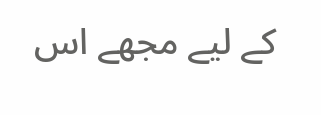کے لیے مجھے اس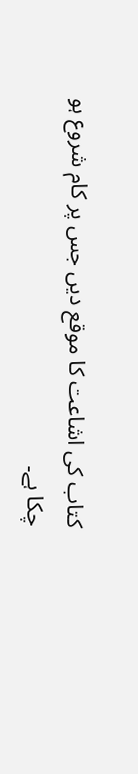کتاب کی اشاعت کا موقع دیں جس پر کام شروع ہو چکا ہے۔